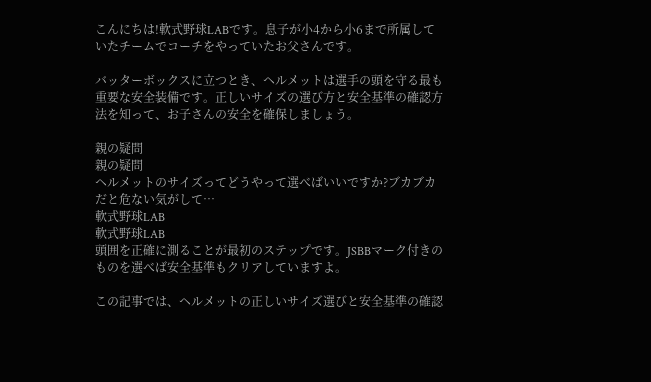こんにちは!軟式野球LABです。息子が小4から小6まで所属していたチームでコーチをやっていたお父さんです。

バッターボックスに立つとき、ヘルメットは選手の頭を守る最も重要な安全装備です。正しいサイズの選び方と安全基準の確認方法を知って、お子さんの安全を確保しましょう。

親の疑問
親の疑問
ヘルメットのサイズってどうやって選べばいいですか?ブカブカだと危ない気がして…
軟式野球LAB
軟式野球LAB
頭囲を正確に測ることが最初のステップです。JSBBマーク付きのものを選べば安全基準もクリアしていますよ。

この記事では、ヘルメットの正しいサイズ選びと安全基準の確認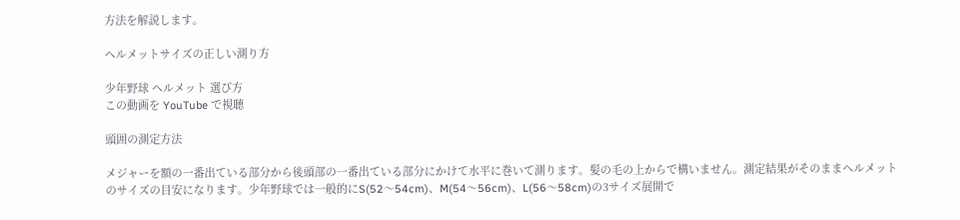方法を解説します。

ヘルメットサイズの正しい測り方

少年野球 ヘルメット 選び方
この動画を YouTube で視聴

頭囲の測定方法

メジャーを額の一番出ている部分から後頭部の一番出ている部分にかけて水平に巻いて測ります。髪の毛の上からで構いません。測定結果がそのままヘルメットのサイズの目安になります。少年野球では一般的にS(52〜54cm)、M(54〜56cm)、L(56〜58cm)の3サイズ展開で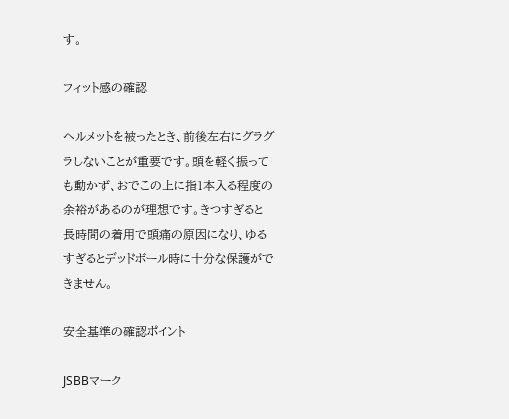す。

フィット感の確認

ヘルメットを被ったとき、前後左右にグラグラしないことが重要です。頭を軽く振っても動かず、おでこの上に指1本入る程度の余裕があるのが理想です。きつすぎると長時間の着用で頭痛の原因になり、ゆるすぎるとデッドボール時に十分な保護ができません。

安全基準の確認ポイント

JSBBマーク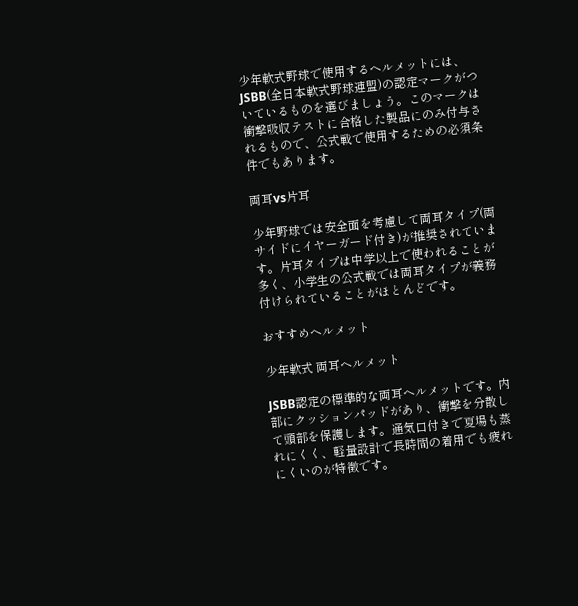少年軟式野球で使用するヘルメットには、JSBB(全日本軟式野球連盟)の認定マークがついているものを選びましょう。このマークは衝撃吸収テストに合格した製品にのみ付与されるもので、公式戦で使用するための必須条件でもあります。

両耳vs片耳

少年野球では安全面を考慮して両耳タイプ(両サイドにイヤーガード付き)が推奨されています。片耳タイプは中学以上で使われることが多く、小学生の公式戦では両耳タイプが義務付けられていることがほとんどです。

おすすめヘルメット

少年軟式 両耳ヘルメット

JSBB認定の標準的な両耳ヘルメットです。内部にクッションパッドがあり、衝撃を分散して頭部を保護します。通気口付きで夏場も蒸れにくく、軽量設計で長時間の着用でも疲れにくいのが特徴です。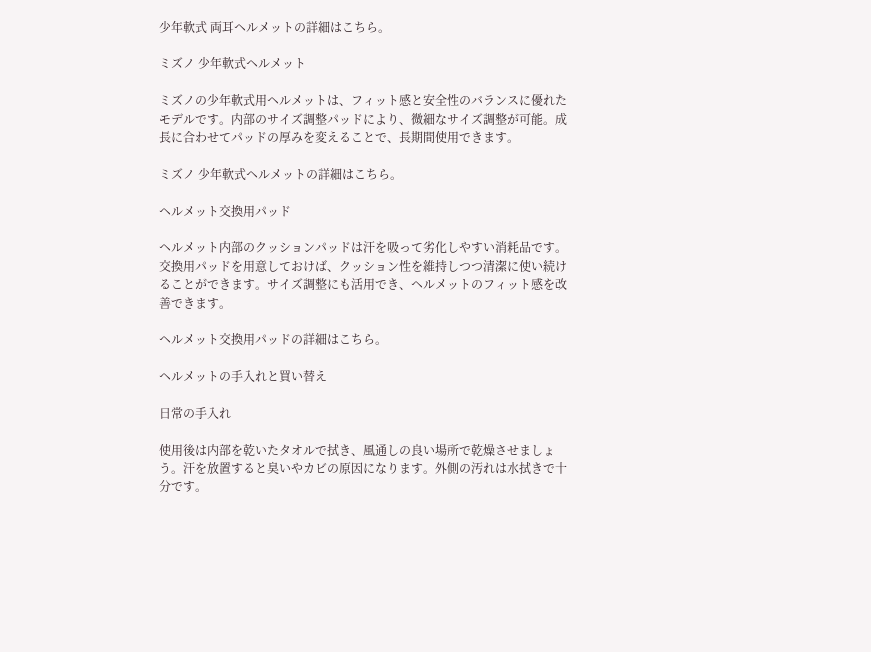少年軟式 両耳ヘルメットの詳細はこちら。

ミズノ 少年軟式ヘルメット

ミズノの少年軟式用ヘルメットは、フィット感と安全性のバランスに優れたモデルです。内部のサイズ調整パッドにより、微細なサイズ調整が可能。成長に合わせてパッドの厚みを変えることで、長期間使用できます。

ミズノ 少年軟式ヘルメットの詳細はこちら。

ヘルメット交換用パッド

ヘルメット内部のクッションパッドは汗を吸って劣化しやすい消耗品です。交換用パッドを用意しておけば、クッション性を維持しつつ清潔に使い続けることができます。サイズ調整にも活用でき、ヘルメットのフィット感を改善できます。

ヘルメット交換用パッドの詳細はこちら。

ヘルメットの手入れと買い替え

日常の手入れ

使用後は内部を乾いたタオルで拭き、風通しの良い場所で乾燥させましょう。汗を放置すると臭いやカビの原因になります。外側の汚れは水拭きで十分です。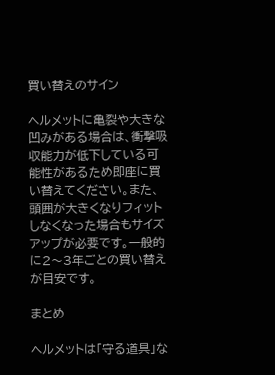買い替えのサイン

ヘルメットに亀裂や大きな凹みがある場合は、衝撃吸収能力が低下している可能性があるため即座に買い替えてください。また、頭囲が大きくなりフィットしなくなった場合もサイズアップが必要です。一般的に2〜3年ごとの買い替えが目安です。

まとめ

ヘルメットは「守る道具」な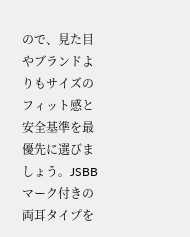ので、見た目やブランドよりもサイズのフィット感と安全基準を最優先に選びましょう。JSBBマーク付きの両耳タイプを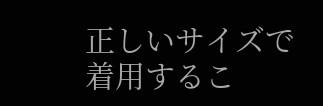正しいサイズで着用するこ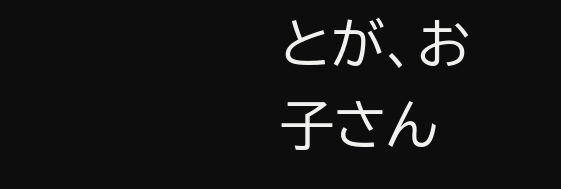とが、お子さん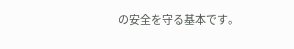の安全を守る基本です。